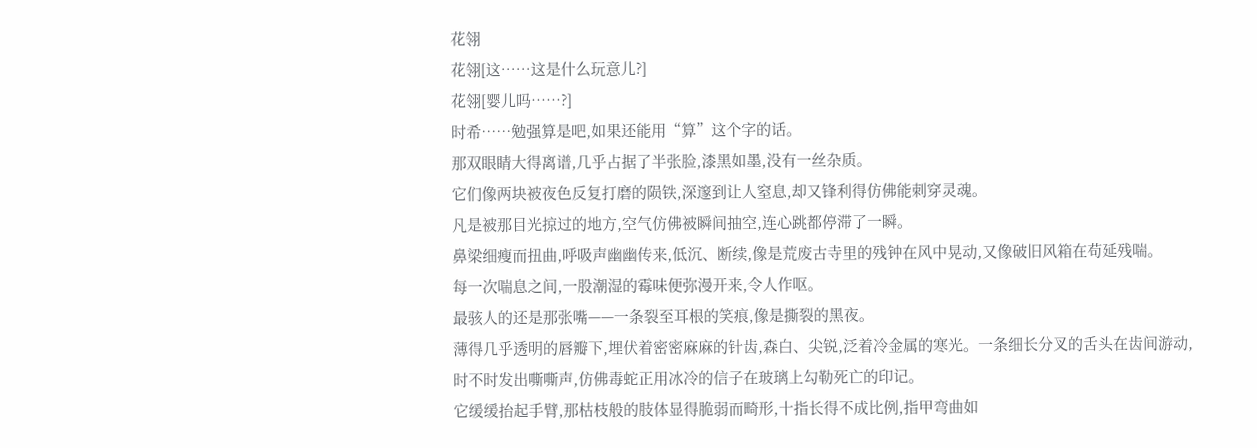花翎
花翎[这……这是什么玩意儿?]
花翎[婴儿吗……?]
时希……勉强算是吧,如果还能用“算”这个字的话。
那双眼睛大得离谱,几乎占据了半张脸,漆黑如墨,没有一丝杂质。
它们像两块被夜色反复打磨的陨铁,深邃到让人窒息,却又锋利得仿佛能刺穿灵魂。
凡是被那目光掠过的地方,空气仿佛被瞬间抽空,连心跳都停滞了一瞬。
鼻梁细瘦而扭曲,呼吸声幽幽传来,低沉、断续,像是荒废古寺里的残钟在风中晃动,又像破旧风箱在苟延残喘。
每一次喘息之间,一股潮湿的霉味便弥漫开来,令人作呕。
最骇人的还是那张嘴——一条裂至耳根的笑痕,像是撕裂的黑夜。
薄得几乎透明的唇瓣下,埋伏着密密麻麻的针齿,森白、尖锐,泛着冷金属的寒光。一条细长分叉的舌头在齿间游动,时不时发出嘶嘶声,仿佛毒蛇正用冰冷的信子在玻璃上勾勒死亡的印记。
它缓缓抬起手臂,那枯枝般的肢体显得脆弱而畸形,十指长得不成比例,指甲弯曲如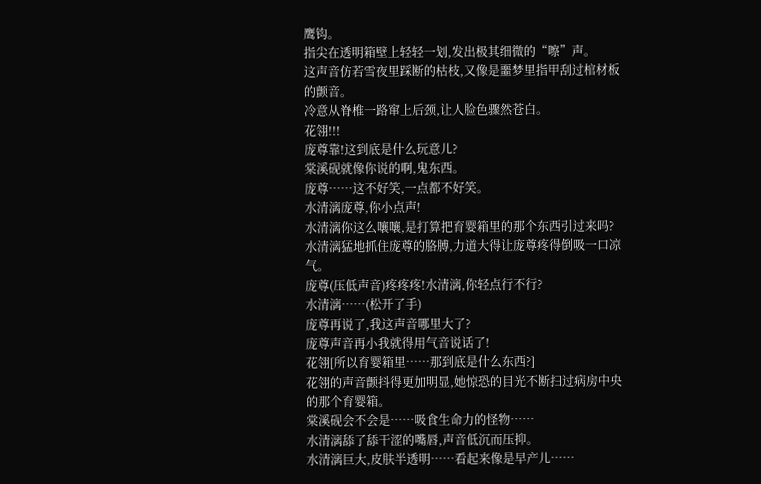鹰钩。
指尖在透明箱壁上轻轻一划,发出极其细微的“嚓”声。
这声音仿若雪夜里踩断的枯枝,又像是噩梦里指甲刮过棺材板的颤音。
冷意从脊椎一路窜上后颈,让人脸色骤然苍白。
花翎!!!
庞尊靠!这到底是什么玩意儿?
棠溪砚就像你说的啊,鬼东西。
庞尊……这不好笑,一点都不好笑。
水清漓庞尊,你小点声!
水清漓你这么嚷嚷,是打算把育婴箱里的那个东西引过来吗?
水清漓猛地抓住庞尊的胳膊,力道大得让庞尊疼得倒吸一口凉气。
庞尊(压低声音)疼疼疼!水清漓,你轻点行不行?
水清漓……(松开了手)
庞尊再说了,我这声音哪里大了?
庞尊声音再小我就得用气音说话了!
花翎[所以育婴箱里……那到底是什么东西?]
花翎的声音颤抖得更加明显,她惊恐的目光不断扫过病房中央的那个育婴箱。
棠溪砚会不会是……吸食生命力的怪物……
水清漓舔了舔干涩的嘴唇,声音低沉而压抑。
水清漓巨大,皮肤半透明……看起来像是早产儿……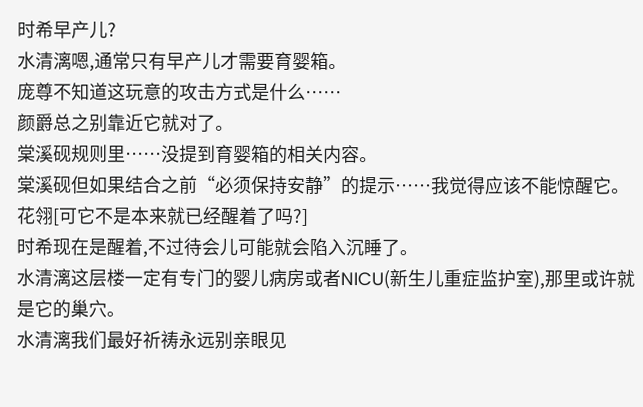时希早产儿?
水清漓嗯,通常只有早产儿才需要育婴箱。
庞尊不知道这玩意的攻击方式是什么……
颜爵总之别靠近它就对了。
棠溪砚规则里……没提到育婴箱的相关内容。
棠溪砚但如果结合之前“必须保持安静”的提示……我觉得应该不能惊醒它。
花翎[可它不是本来就已经醒着了吗?]
时希现在是醒着,不过待会儿可能就会陷入沉睡了。
水清漓这层楼一定有专门的婴儿病房或者NICU(新生儿重症监护室),那里或许就是它的巢穴。
水清漓我们最好祈祷永远别亲眼见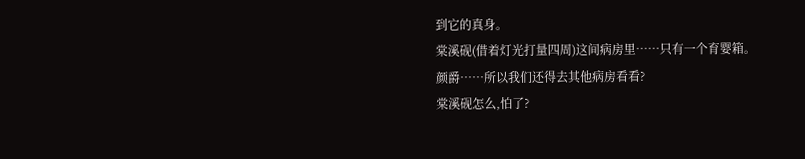到它的真身。
棠溪砚(借着灯光打量四周)这间病房里……只有一个育婴箱。
颜爵……所以我们还得去其他病房看看?
棠溪砚怎么,怕了?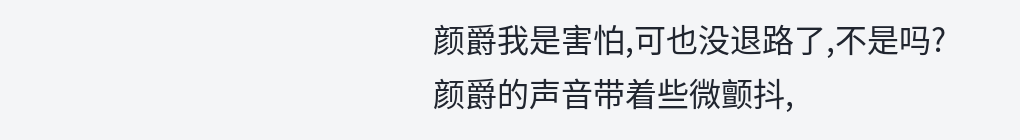颜爵我是害怕,可也没退路了,不是吗?
颜爵的声音带着些微颤抖,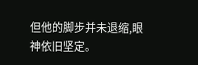但他的脚步并未退缩,眼神依旧坚定。